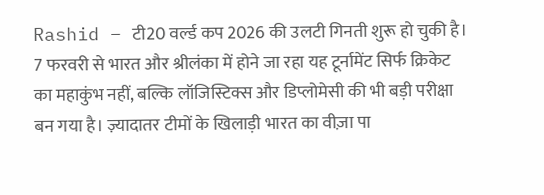Rashid – टी20 वर्ल्ड कप 2026 की उलटी गिनती शुरू हो चुकी है। 7 फरवरी से भारत और श्रीलंका में होने जा रहा यह टूर्नामेंट सिर्फ क्रिकेट का महाकुंभ नहीं, बल्कि लॉजिस्टिक्स और डिप्लोमेसी की भी बड़ी परीक्षा बन गया है। ज़्यादातर टीमों के खिलाड़ी भारत का वीज़ा पा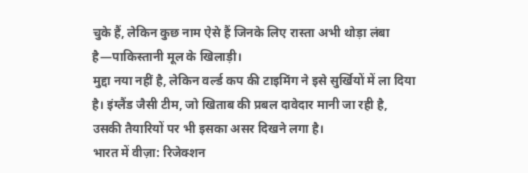चुके हैं, लेकिन कुछ नाम ऐसे हैं जिनके लिए रास्ता अभी थोड़ा लंबा है—पाकिस्तानी मूल के खिलाड़ी।
मुद्दा नया नहीं है, लेकिन वर्ल्ड कप की टाइमिंग ने इसे सुर्खियों में ला दिया है। इंग्लैंड जैसी टीम, जो खिताब की प्रबल दावेदार मानी जा रही है, उसकी तैयारियों पर भी इसका असर दिखने लगा है।
भारत में वीज़ा: रिजेक्शन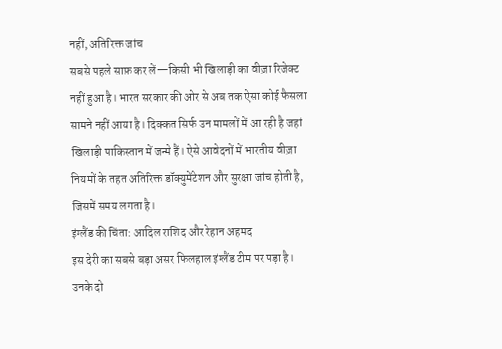नहीं, अतिरिक्त जांच
सबसे पहले साफ़ कर लें—किसी भी खिलाड़ी का वीज़ा रिजेक्ट नहीं हुआ है। भारत सरकार की ओर से अब तक ऐसा कोई फैसला सामने नहीं आया है। दिक्कत सिर्फ उन मामलों में आ रही है जहां खिलाड़ी पाकिस्तान में जन्मे हैं। ऐसे आवेदनों में भारतीय वीज़ा नियमों के तहत अतिरिक्त डॉक्युमेंटेशन और सुरक्षा जांच होती है, जिसमें समय लगता है।
इंग्लैंड की चिंता: आदिल राशिद और रेहान अहमद
इस देरी का सबसे बड़ा असर फिलहाल इंग्लैंड टीम पर पड़ा है। उनके दो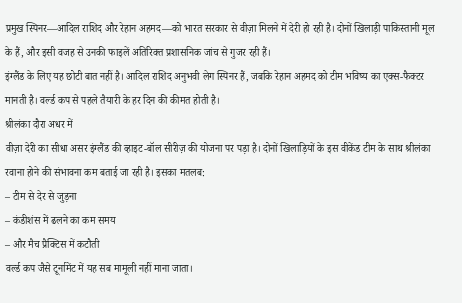प्रमुख स्पिनर—आदिल राशिद और रेहान अहमद—को भारत सरकार से वीज़ा मिलने में देरी हो रही है। दोनों खिलाड़ी पाकिस्तानी मूल के हैं, और इसी वजह से उनकी फाइलें अतिरिक्त प्रशासनिक जांच से गुजर रही हैं।
इंग्लैंड के लिए यह छोटी बात नहीं है। आदिल राशिद अनुभवी लेग स्पिनर हैं, जबकि रेहान अहमद को टीम भविष्य का एक्स-फैक्टर मानती है। वर्ल्ड कप से पहले तैयारी के हर दिन की कीमत होती है।
श्रीलंका दौरा अधर में
वीज़ा देरी का सीधा असर इंग्लैंड की व्हाइट-बॉल सीरीज़ की योजना पर पड़ा है। दोनों खिलाड़ियों के इस वीकेंड टीम के साथ श्रीलंका रवाना होने की संभावना कम बताई जा रही है। इसका मतलब:
– टीम से देर से जुड़ना
– कंडीशंस में ढलने का कम समय
– और मैच प्रैक्टिस में कटौती
वर्ल्ड कप जैसे टूर्नामेंट में यह सब मामूली नहीं माना जाता।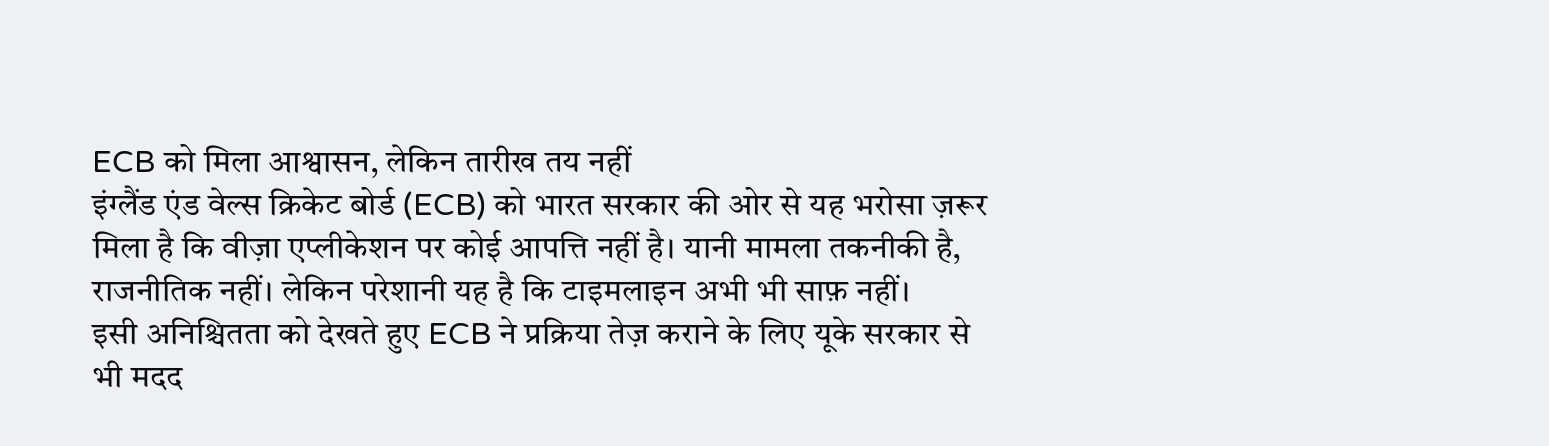ECB को मिला आश्वासन, लेकिन तारीख तय नहीं
इंग्लैंड एंड वेल्स क्रिकेट बोर्ड (ECB) को भारत सरकार की ओर से यह भरोसा ज़रूर मिला है कि वीज़ा एप्लीकेशन पर कोई आपत्ति नहीं है। यानी मामला तकनीकी है, राजनीतिक नहीं। लेकिन परेशानी यह है कि टाइमलाइन अभी भी साफ़ नहीं।
इसी अनिश्चितता को देखते हुए ECB ने प्रक्रिया तेज़ कराने के लिए यूके सरकार से भी मदद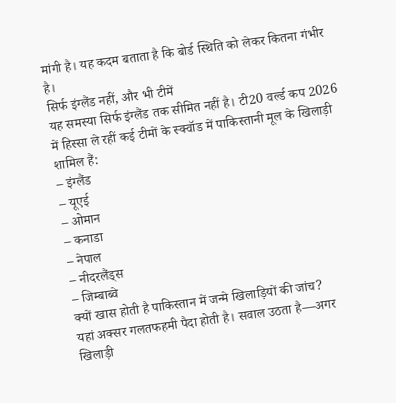मांगी है। यह कदम बताता है कि बोर्ड स्थिति को लेकर कितना गंभीर है।
सिर्फ इंग्लैंड नहीं, और भी टीमें
यह समस्या सिर्फ इंग्लैंड तक सीमित नहीं है। टी20 वर्ल्ड कप 2026 में हिस्सा ले रहीं कई टीमों के स्क्वॉड में पाकिस्तानी मूल के खिलाड़ी शामिल हैं:
– इंग्लैंड
– यूएई
– ओमान
– कनाडा
– नेपाल
– नीदरलैंड्स
– जिम्बाब्वे
क्यों खास होती है पाकिस्तान में जन्मे खिलाड़ियों की जांच?
यहां अक्सर गलतफहमी पैदा होती है। सवाल उठता है—अगर खिलाड़ी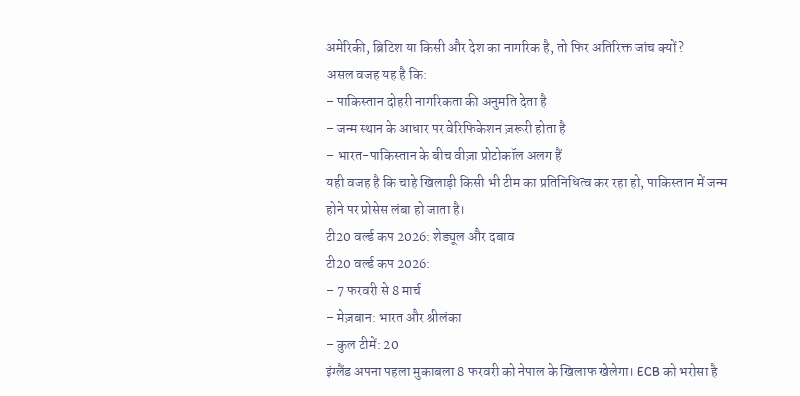अमेरिकी, ब्रिटिश या किसी और देश का नागरिक है, तो फिर अतिरिक्त जांच क्यों?
असल वजह यह है कि:
– पाकिस्तान दोहरी नागरिकता की अनुमति देता है
– जन्म स्थान के आधार पर वेरिफिकेशन ज़रूरी होता है
– भारत-पाकिस्तान के बीच वीज़ा प्रोटोकॉल अलग हैं
यही वजह है कि चाहे खिलाड़ी किसी भी टीम का प्रतिनिधित्व कर रहा हो, पाकिस्तान में जन्म होने पर प्रोसेस लंबा हो जाता है।
टी20 वर्ल्ड कप 2026: शेड्यूल और दबाव
टी20 वर्ल्ड कप 2026:
– 7 फरवरी से 8 मार्च
– मेज़बान: भारत और श्रीलंका
– कुल टीमें: 20
इंग्लैंड अपना पहला मुकाबला 8 फरवरी को नेपाल के खिलाफ खेलेगा। ECB को भरोसा है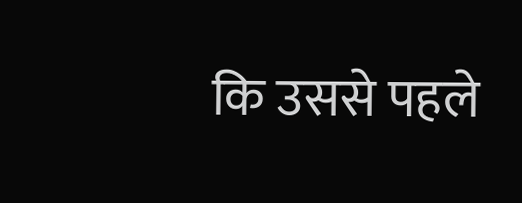कि उससे पहले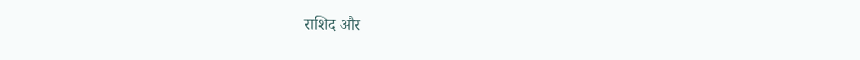राशिद और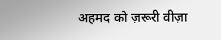अहमद को ज़रूरी वीज़ा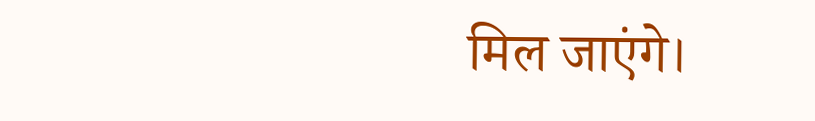मिल जाएंगे।